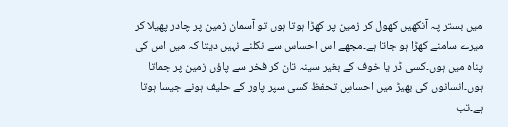میں بستر پہ آنکھیں کھول کر زمین پر کھڑا ہوتا ہوں تو آسمان زمین پر چادر پھیلا کر میرے سامنے کھڑا ہو جاتا ہے۔مجھے اس احساس سے نکلنے نہیں دیتا کہ میں اس کی پناہ میں ہوں۔کسی ڈر یا خوف کے بغیر سینہ تان کر فخر سے پاؤں زمین پر جماتا ہوں۔انسانوں کی بھیڑ میں احساسِ تحفظ کسی سپر پاور کے حلیف ہونے جیسا ہوتا ہے۔تب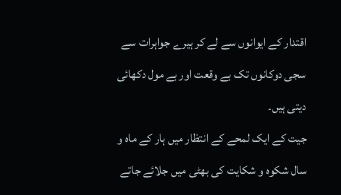اقتدار کے ایوانوں سے لے کر ہیرے جواہرات سے سجی دوکانوں تک بے وقعت اور بے مول دکھائی دیتی ہیں۔
جیت کے ایک لمحے کے انتظار میں ہار کے ماہ و سال شکوہ و شکایت کی بھٹی میں جلائے جاتے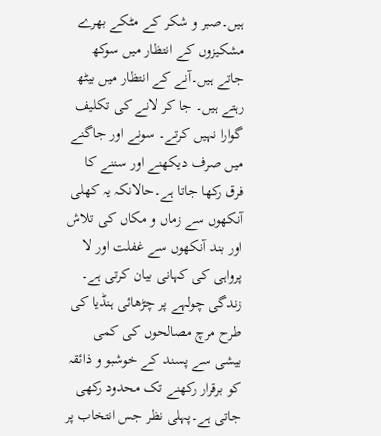ہیں۔صبر و شکر کے مٹکے بھرے مشکیزوں کے انتظار میں سوکھ جاتے ہیں۔آنے کے انتظار میں بیٹھ رہتے ہیں۔ جا کر لانے کی تکلیف گوارا نہیں کرتے۔ سونے اور جاگنے میں صرف دیکھنے اور سننے کا فرق رکھا جاتا ہے۔حالانکہ یہ کھلی آنکھوں سے زماں و مکاں کی تلاش اور بند آنکھوں سے غفلت اور لا پرواہی کی کہانی بیان کرتی ہے۔
زندگی چولہے پر چڑھائی ہنڈیا کی طرح مرچ مصالحوں کی کمی بیشی سے پسند کے خوشبو و ذائقہ کو برقرار رکھنے تک محدود رکھی جاتی ہے۔پہلی نظر جس انتخاب پر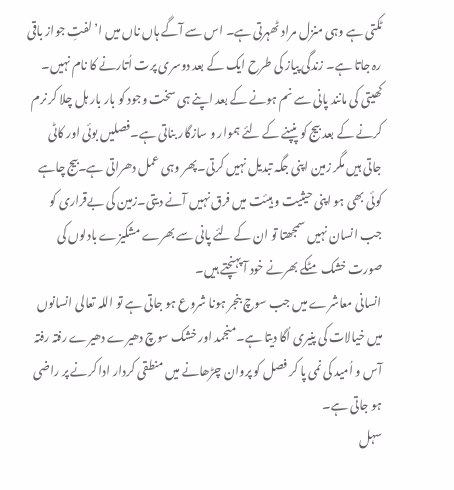ٹکتی ہے وہی منزل مراد ٹھہرتی ہے۔ اس سے آگے ہاں ناں میں ا’لفتِ جواز باقی رہ جاتا ہے۔ زندگی پیاز کی طرح ایک کے بعد دوسری پرت اُتارنے کا نام نہیں۔ کھیتی کی مانند پانی سے نم ہونے کے بعد اپنے ہی سخت وجود کو بار بار ہل چلا کر نرم کرنے کے بعد بیج کو پنپنے کے لئے ہموار و سازگار بناتی ہے۔فصلیں بوئی اور کاٹی جاتی ہیں مگر زمین اپنی جگہ تبدیل نہیں کرتی۔پھر وہی عمل دھراتی ہے۔بیج چاہے کوئی بھی ہو اپنی حیثیت و ہیئت میں فرق نہیں آنے دیتی۔زمین کی بےقراری کو جب انسان نہیں سمجھتا تو ان کے لئے پانی سے بھرے مشکیزے بادلوں کی صورت خشک مٹکے بھرنے خود آ پہنچتے ہیں۔
انسانی معاشرے میں جب سوچ بنجر ہونا شروع ہو جاتی ہے تو اللہ تعالی انسانوں میں خیالات کی پنیری اُگا دیتا ہے۔منجمد اور خشک سوچ دھیرے دھیرے رفتہ رفتہ آس و اُمید کی نمی پا کر فصل کو پروان چڑھانے میں منطقی کردار ادا کرنے پر راضی ہو جاتی ہے۔
سہل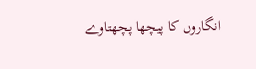انگاروں کا پیچھا پچھتاوے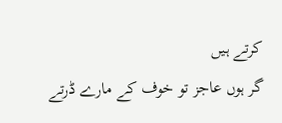کرتے ہیں
گر ہوں عاجز تو خوف کے مارے ڈرتے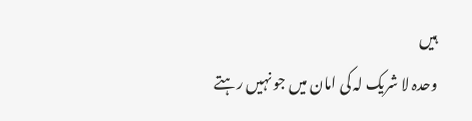ہیں
وحدہ لا شریک لہ کی امان میں جو نہیں رہتے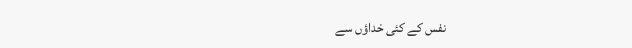نفس کے کئی خداؤں سے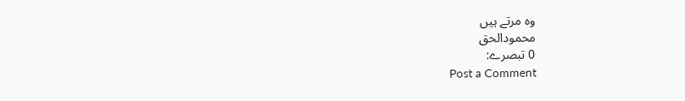وہ مرتے ہیں
محمودالحق
0 تبصرے:
Post a Comment